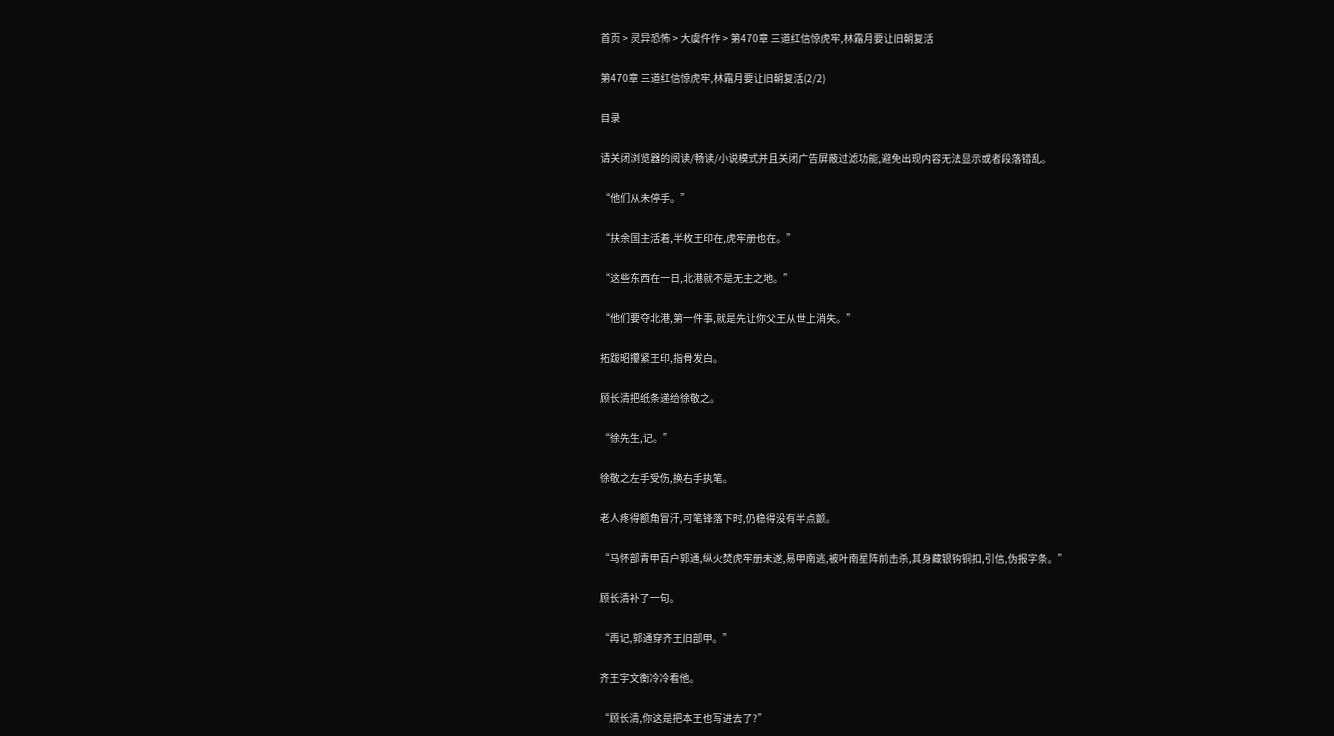首页 > 灵异恐怖 > 大虞仵作 > 第470章 三道红信惊虎牢,林霜月要让旧朝复活

第470章 三道红信惊虎牢,林霜月要让旧朝复活(2/2)

目录

请关闭浏览器的阅读/畅读/小说模式并且关闭广告屏蔽过滤功能,避免出现内容无法显示或者段落错乱。

“他们从未停手。”

“扶余国主活着,半枚王印在,虎牢册也在。”

“这些东西在一日,北港就不是无主之地。”

“他们要夺北港,第一件事,就是先让你父王从世上消失。”

拓跋昭攥紧王印,指骨发白。

顾长清把纸条递给徐敬之。

“徐先生,记。”

徐敬之左手受伤,换右手执笔。

老人疼得额角冒汗,可笔锋落下时,仍稳得没有半点颤。

“马怀部青甲百户郭通,纵火焚虎牢册未遂,易甲南逃,被叶南星阵前击杀,其身藏银钩铜扣,引信,伪报字条。”

顾长清补了一句。

“再记,郭通穿齐王旧部甲。”

齐王宇文衡冷冷看他。

“顾长清,你这是把本王也写进去了?”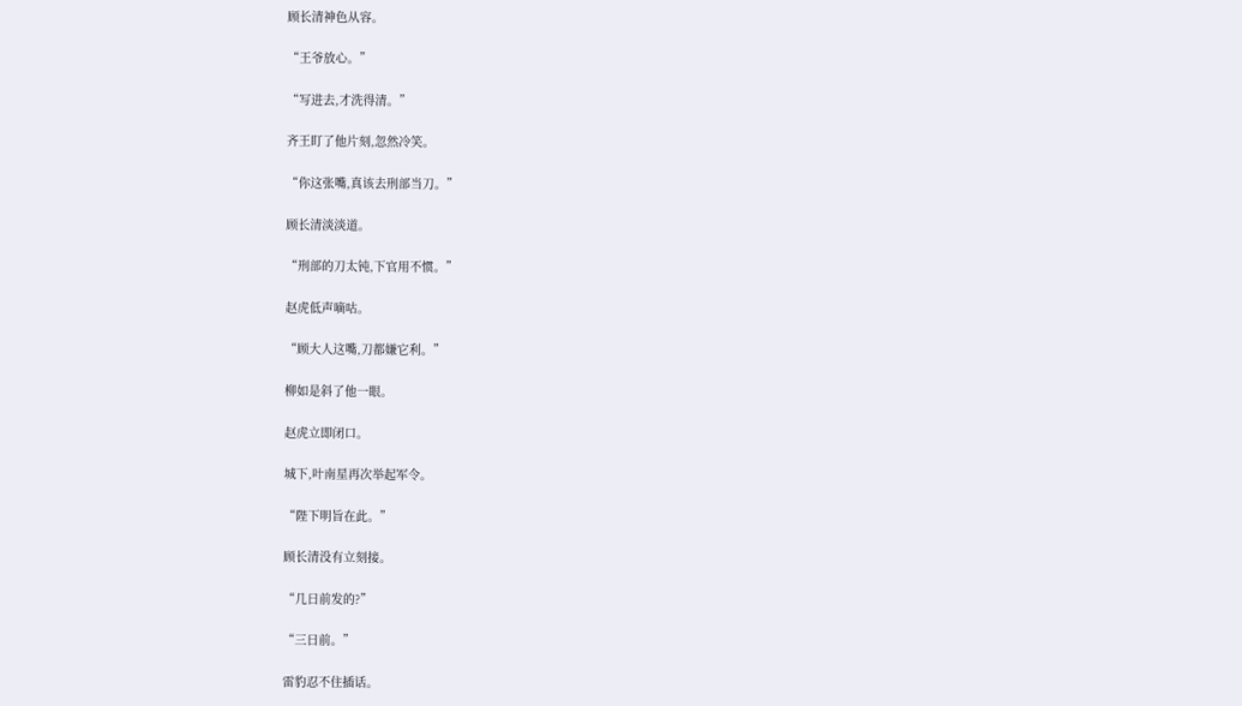顾长清神色从容。

“王爷放心。”

“写进去,才洗得清。”

齐王盯了他片刻,忽然冷笑。

“你这张嘴,真该去刑部当刀。”

顾长清淡淡道。

“刑部的刀太钝,下官用不惯。”

赵虎低声嘀咕。

“顾大人这嘴,刀都嫌它利。”

柳如是斜了他一眼。

赵虎立即闭口。

城下,叶南星再次举起军令。

“陛下明旨在此。”

顾长清没有立刻接。

“几日前发的?”

“三日前。”

雷豹忍不住插话。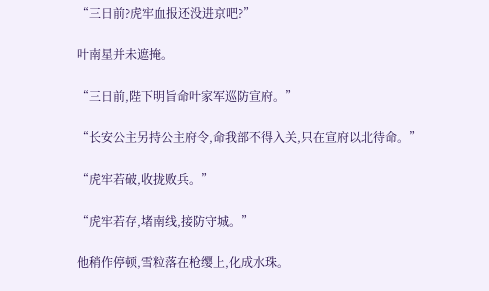“三日前?虎牢血报还没进京吧?”

叶南星并未遮掩。

“三日前,陛下明旨命叶家军巡防宣府。”

“长安公主另持公主府令,命我部不得入关,只在宣府以北待命。”

“虎牢若破,收拢败兵。”

“虎牢若存,堵南线,接防守城。”

他稍作停顿,雪粒落在枪缨上,化成水珠。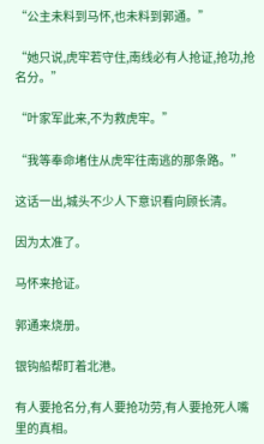“公主未料到马怀,也未料到郭通。”

“她只说,虎牢若守住,南线必有人抢证,抢功,抢名分。”

“叶家军此来,不为救虎牢。”

“我等奉命堵住从虎牢往南逃的那条路。”

这话一出,城头不少人下意识看向顾长清。

因为太准了。

马怀来抢证。

郭通来烧册。

银钩船帮盯着北港。

有人要抢名分,有人要抢功劳,有人要抢死人嘴里的真相。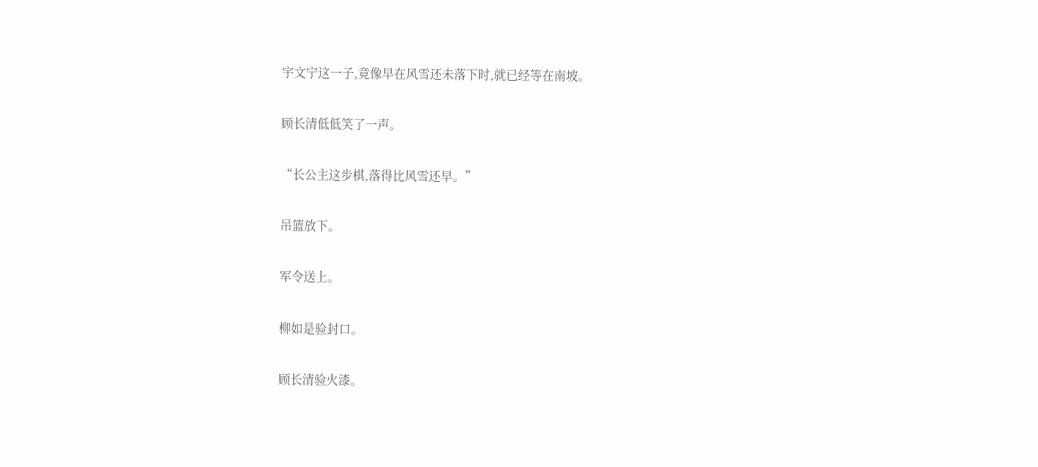宇文宁这一子,竟像早在风雪还未落下时,就已经等在南坡。

顾长清低低笑了一声。

“长公主这步棋,落得比风雪还早。”

吊篮放下。

军令送上。

柳如是验封口。

顾长清验火漆。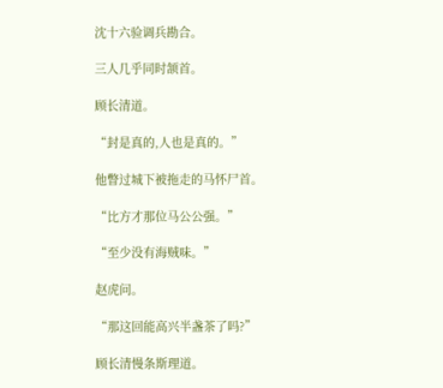沈十六验调兵勘合。

三人几乎同时颔首。

顾长清道。

“封是真的,人也是真的。”

他瞥过城下被拖走的马怀尸首。

“比方才那位马公公强。”

“至少没有海贼味。”

赵虎问。

“那这回能高兴半盏茶了吗?”

顾长清慢条斯理道。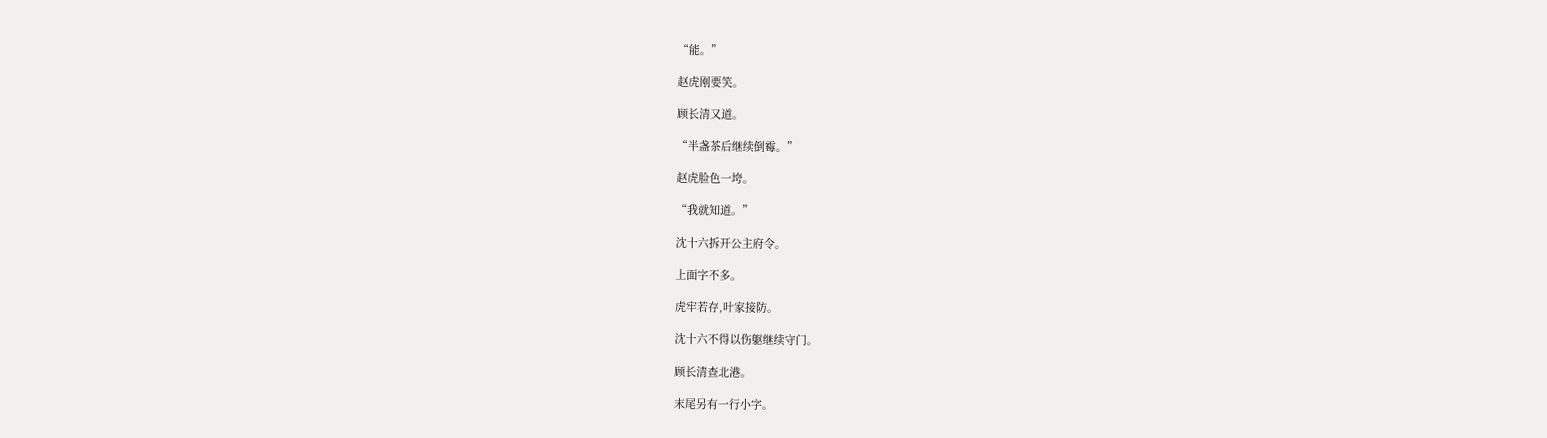“能。”

赵虎刚要笑。

顾长清又道。

“半盏茶后继续倒霉。”

赵虎脸色一垮。

“我就知道。”

沈十六拆开公主府令。

上面字不多。

虎牢若存,叶家接防。

沈十六不得以伤躯继续守门。

顾长清查北港。

末尾另有一行小字。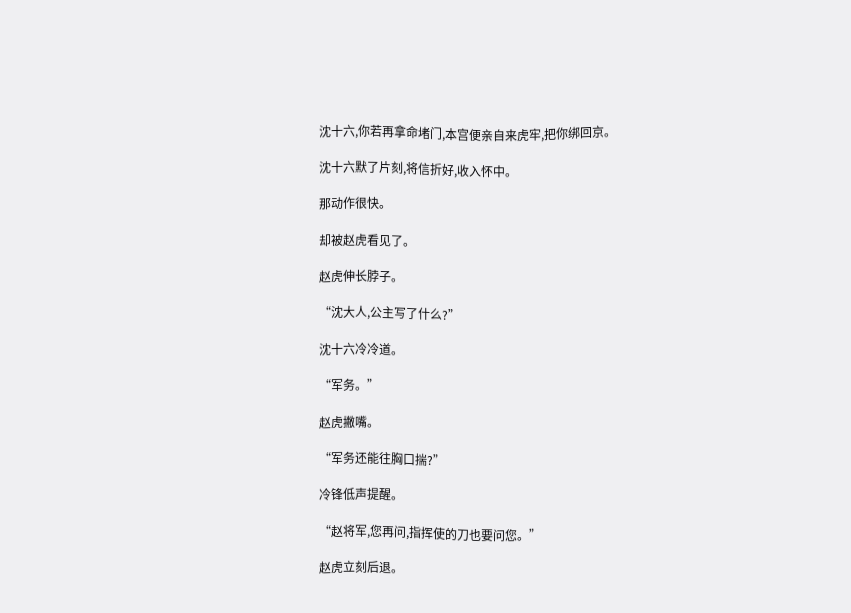沈十六,你若再拿命堵门,本宫便亲自来虎牢,把你绑回京。

沈十六默了片刻,将信折好,收入怀中。

那动作很快。

却被赵虎看见了。

赵虎伸长脖子。

“沈大人,公主写了什么?”

沈十六冷冷道。

“军务。”

赵虎撇嘴。

“军务还能往胸口揣?”

冷锋低声提醒。

“赵将军,您再问,指挥使的刀也要问您。”

赵虎立刻后退。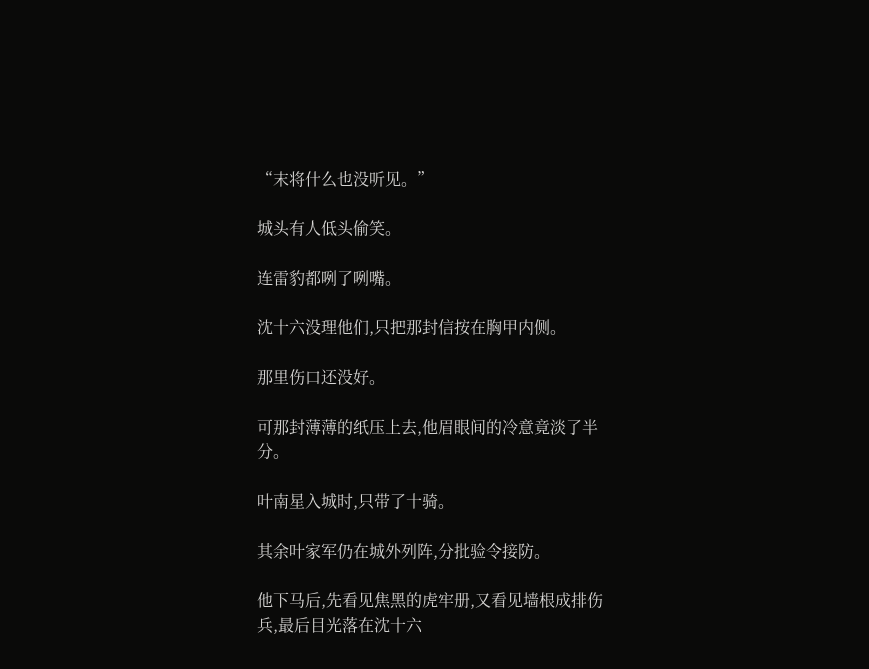“末将什么也没听见。”

城头有人低头偷笑。

连雷豹都咧了咧嘴。

沈十六没理他们,只把那封信按在胸甲内侧。

那里伤口还没好。

可那封薄薄的纸压上去,他眉眼间的冷意竟淡了半分。

叶南星入城时,只带了十骑。

其余叶家军仍在城外列阵,分批验令接防。

他下马后,先看见焦黑的虎牢册,又看见墙根成排伤兵,最后目光落在沈十六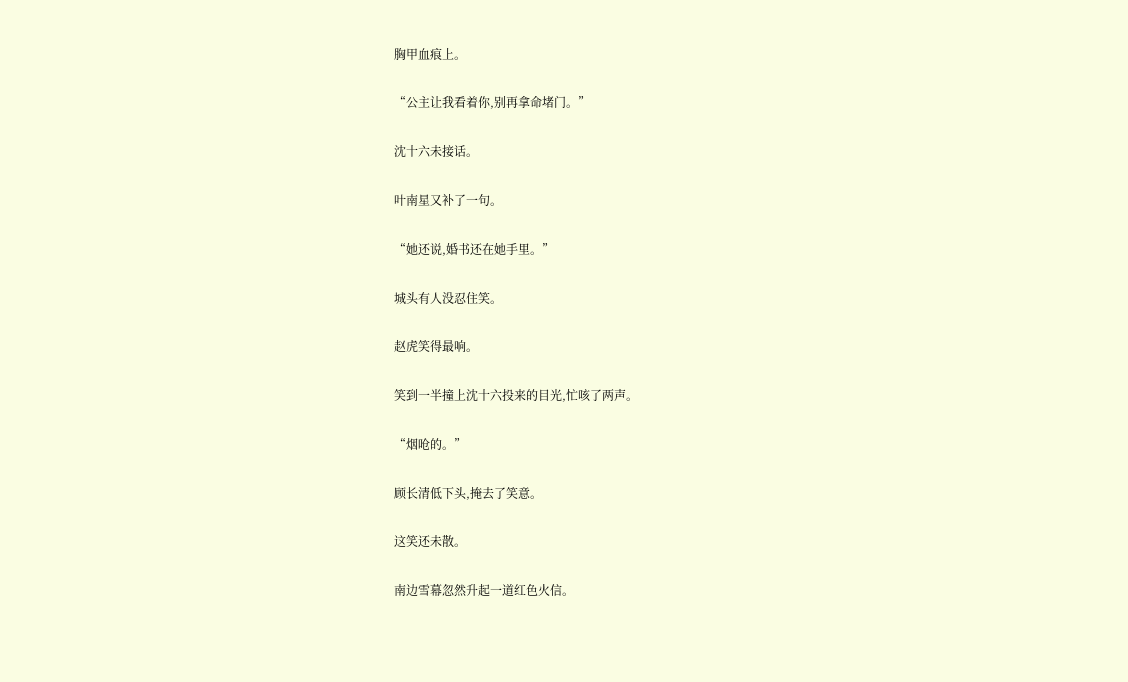胸甲血痕上。

“公主让我看着你,别再拿命堵门。”

沈十六未接话。

叶南星又补了一句。

“她还说,婚书还在她手里。”

城头有人没忍住笑。

赵虎笑得最响。

笑到一半撞上沈十六投来的目光,忙咳了两声。

“烟呛的。”

顾长清低下头,掩去了笑意。

这笑还未散。

南边雪幕忽然升起一道红色火信。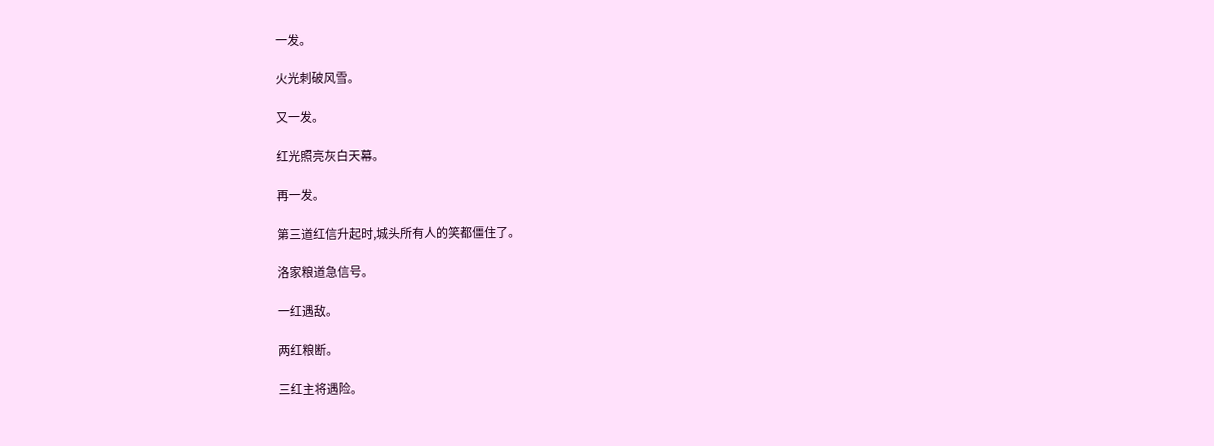一发。

火光刺破风雪。

又一发。

红光照亮灰白天幕。

再一发。

第三道红信升起时,城头所有人的笑都僵住了。

洛家粮道急信号。

一红遇敌。

两红粮断。

三红主将遇险。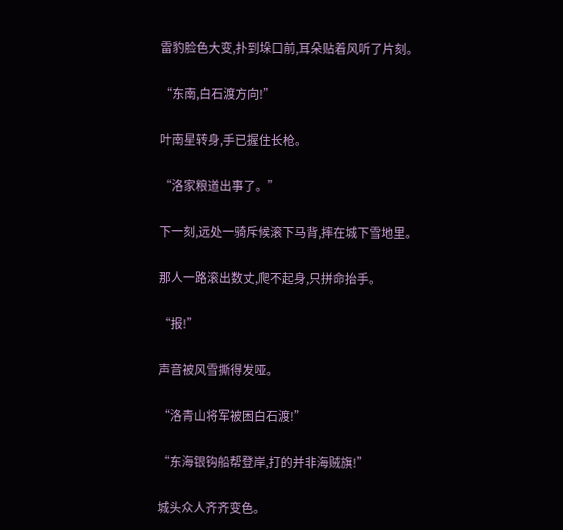雷豹脸色大变,扑到垛口前,耳朵贴着风听了片刻。

“东南,白石渡方向!”

叶南星转身,手已握住长枪。

“洛家粮道出事了。”

下一刻,远处一骑斥候滚下马背,摔在城下雪地里。

那人一路滚出数丈,爬不起身,只拼命抬手。

“报!”

声音被风雪撕得发哑。

“洛青山将军被困白石渡!”

“东海银钩船帮登岸,打的并非海贼旗!”

城头众人齐齐变色。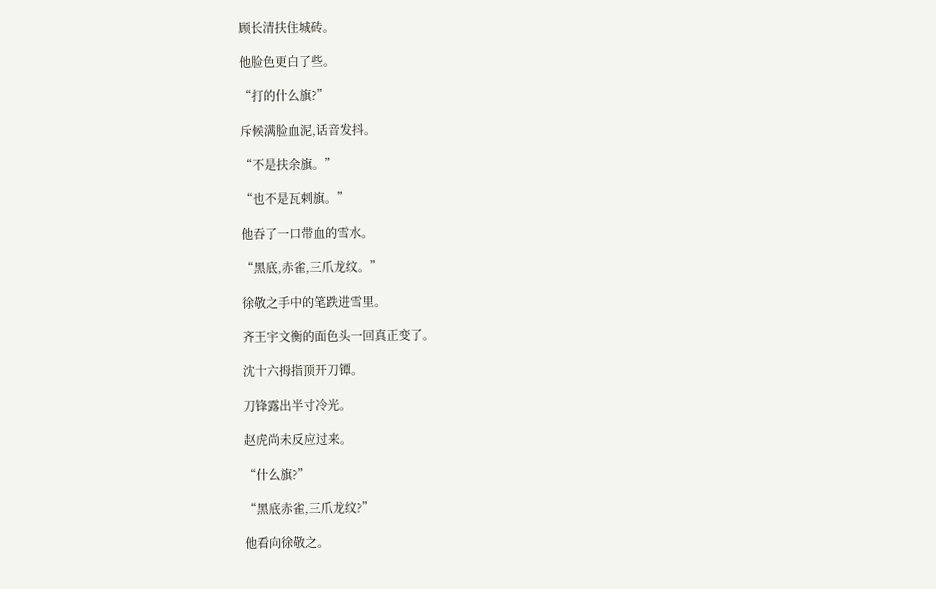顾长清扶住城砖。

他脸色更白了些。

“打的什么旗?”

斥候满脸血泥,话音发抖。

“不是扶余旗。”

“也不是瓦剌旗。”

他吞了一口带血的雪水。

“黑底,赤雀,三爪龙纹。”

徐敬之手中的笔跌进雪里。

齐王宇文衡的面色头一回真正变了。

沈十六拇指顶开刀镡。

刀锋露出半寸冷光。

赵虎尚未反应过来。

“什么旗?”

“黑底赤雀,三爪龙纹?”

他看向徐敬之。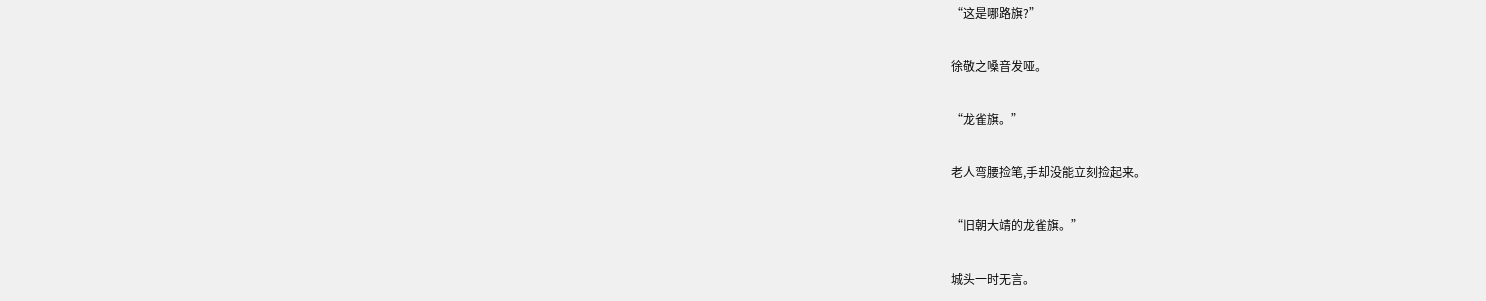“这是哪路旗?”

徐敬之嗓音发哑。

“龙雀旗。”

老人弯腰捡笔,手却没能立刻捡起来。

“旧朝大靖的龙雀旗。”

城头一时无言。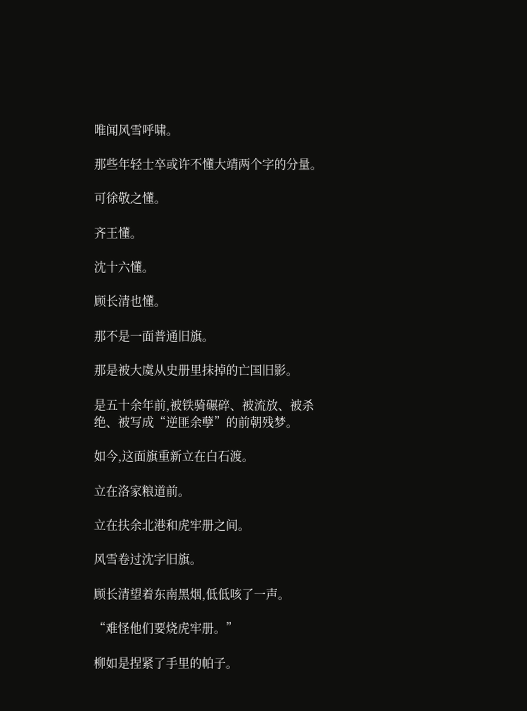唯闻风雪呼啸。

那些年轻士卒或许不懂大靖两个字的分量。

可徐敬之懂。

齐王懂。

沈十六懂。

顾长清也懂。

那不是一面普通旧旗。

那是被大虞从史册里抹掉的亡国旧影。

是五十余年前,被铁骑碾碎、被流放、被杀绝、被写成“逆匪余孽”的前朝残梦。

如今,这面旗重新立在白石渡。

立在洛家粮道前。

立在扶余北港和虎牢册之间。

风雪卷过沈字旧旗。

顾长清望着东南黑烟,低低咳了一声。

“难怪他们要烧虎牢册。”

柳如是捏紧了手里的帕子。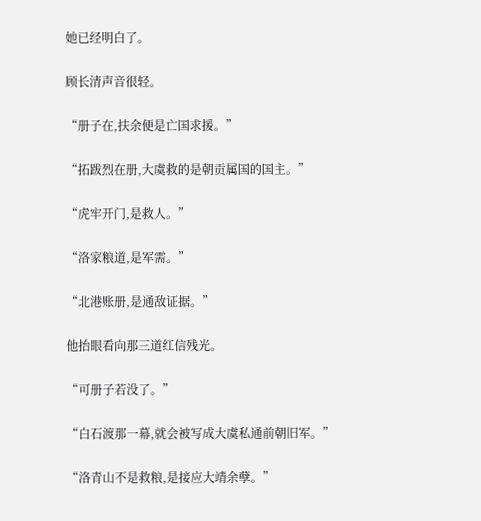她已经明白了。

顾长清声音很轻。

“册子在,扶余便是亡国求援。”

“拓跋烈在册,大虞救的是朝贡属国的国主。”

“虎牢开门,是救人。”

“洛家粮道,是军需。”

“北港账册,是通敌证据。”

他抬眼看向那三道红信残光。

“可册子若没了。”

“白石渡那一幕,就会被写成大虞私通前朝旧军。”

“洛青山不是救粮,是接应大靖余孽。”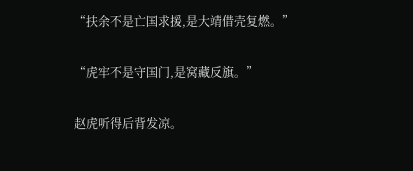“扶余不是亡国求援,是大靖借壳复燃。”

“虎牢不是守国门,是窝藏反旗。”

赵虎听得后背发凉。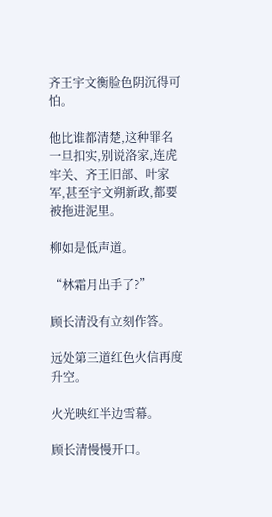齐王宇文衡脸色阴沉得可怕。

他比谁都清楚,这种罪名一旦扣实,别说洛家,连虎牢关、齐王旧部、叶家军,甚至宇文朔新政,都要被拖进泥里。

柳如是低声道。

“林霜月出手了?”

顾长清没有立刻作答。

远处第三道红色火信再度升空。

火光映红半边雪幕。

顾长清慢慢开口。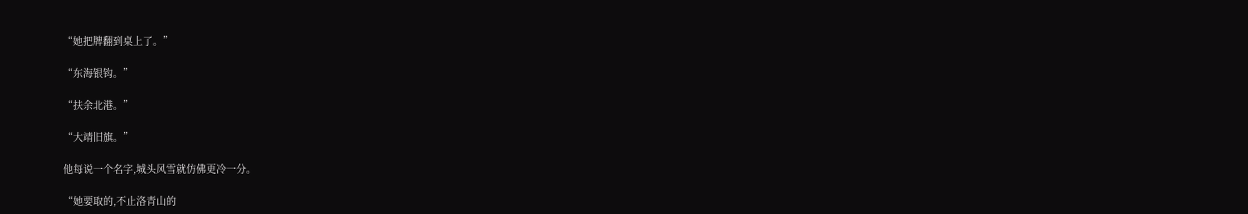“她把牌翻到桌上了。”

“东海银钩。”

“扶余北港。”

“大靖旧旗。”

他每说一个名字,城头风雪就仿佛更冷一分。

“她要取的,不止洛青山的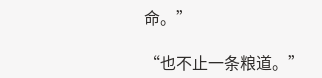命。”

“也不止一条粮道。”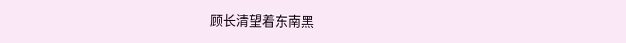顾长清望着东南黑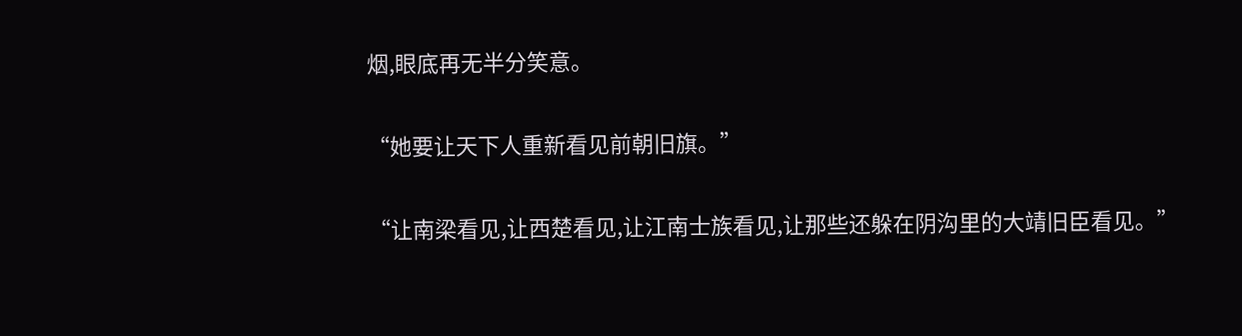烟,眼底再无半分笑意。

“她要让天下人重新看见前朝旧旗。”

“让南梁看见,让西楚看见,让江南士族看见,让那些还躲在阴沟里的大靖旧臣看见。”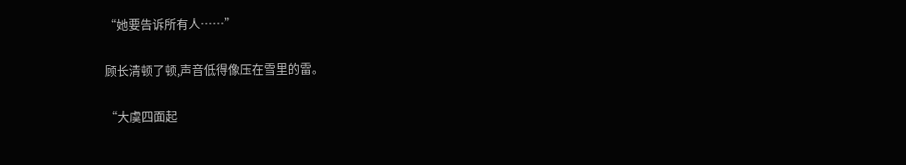“她要告诉所有人……”

顾长清顿了顿,声音低得像压在雪里的雷。

“大虞四面起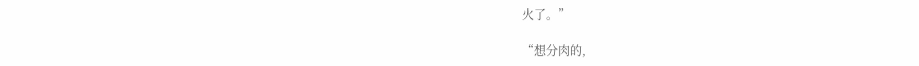火了。”

“想分肉的,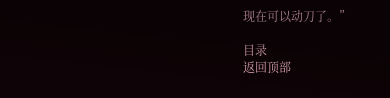现在可以动刀了。”

目录
返回顶部